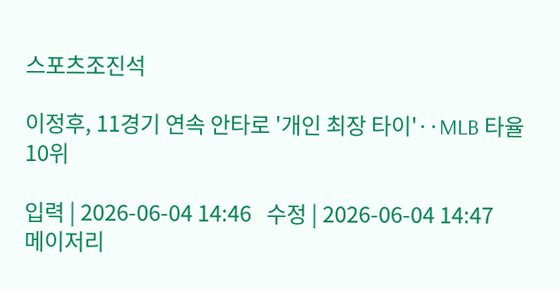스포츠조진석

이정후, 11경기 연속 안타로 '개인 최장 타이'‥MLB 타율 10위

입력 | 2026-06-04 14:46   수정 | 2026-06-04 14:47
메이저리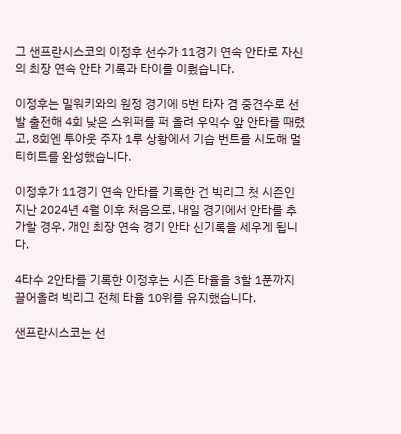그 샌프란시스코의 이정후 선수가 11경기 연속 안타로 자신의 최장 연속 안타 기록과 타이를 이뤘습니다.

이정후는 밀워키와의 원정 경기에 5번 타자 겸 중견수로 선발 출전해 4회 낮은 스위퍼를 퍼 올려 우익수 앞 안타를 때렸고, 8회엔 투아웃 주자 1루 상황에서 기습 번트를 시도해 멀티히트를 완성했습니다.

이정후가 11경기 연속 안타를 기록한 건 빅리그 첫 시즌인 지난 2024년 4월 이후 처음으로, 내일 경기에서 안타를 추가할 경우, 개인 최장 연속 경기 안타 신기록을 세우게 됩니다.

4타수 2안타를 기록한 이정후는 시즌 타율을 3할 1푼까지 끌어올려 빅리그 전체 타율 10위를 유지했습니다.

샌프란시스코는 선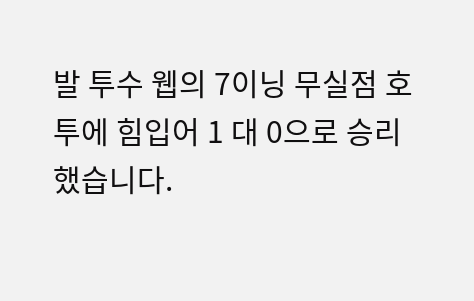발 투수 웹의 7이닝 무실점 호투에 힘입어 1 대 0으로 승리했습니다.